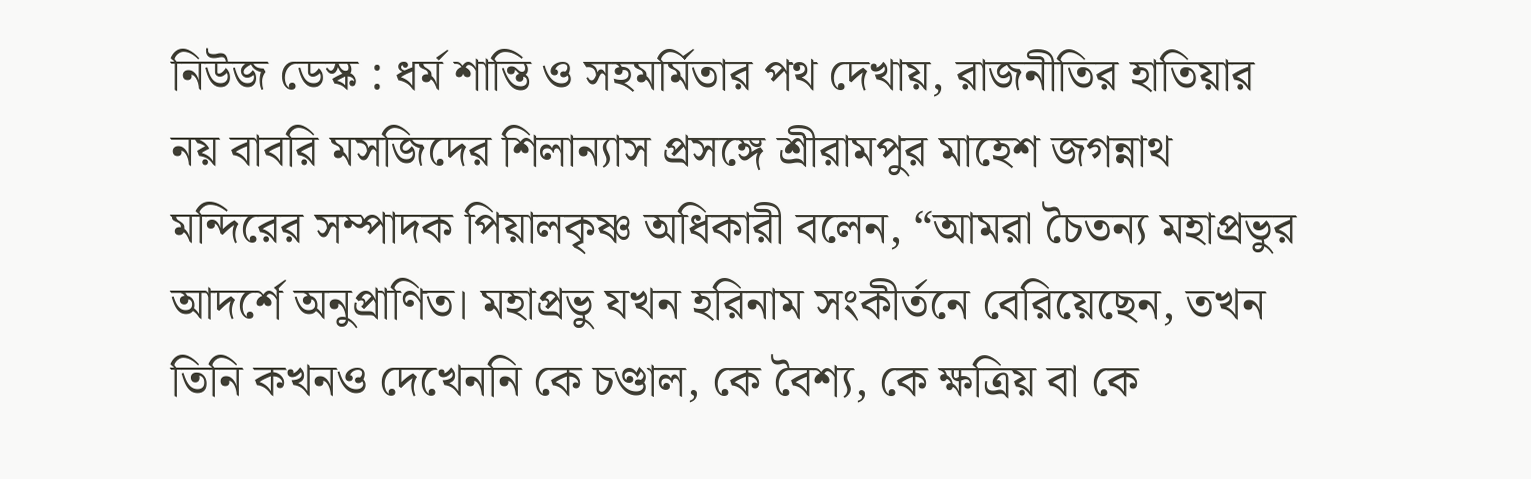নিউজ ডেস্ক : ধর্ম শান্তি ও সহমর্মিতার পথ দেখায়, রাজনীতির হাতিয়ার নয় বাবরি মসজিদের শিলান্যাস প্রসঙ্গে শ্রীরামপুর মাহেশ জগন্নাথ মন্দিরের সম্পাদক পিয়ালকৃষ্ণ অধিকারী বলেন, “আমরা চৈতন্য মহাপ্রভুর আদর্শে অনুপ্রাণিত। মহাপ্রভু যখন হরিনাম সংকীর্তনে বেরিয়েছেন, তখন তিনি কখনও দেখেননি কে চণ্ডাল, কে বৈশ্য, কে ক্ষত্রিয় বা কে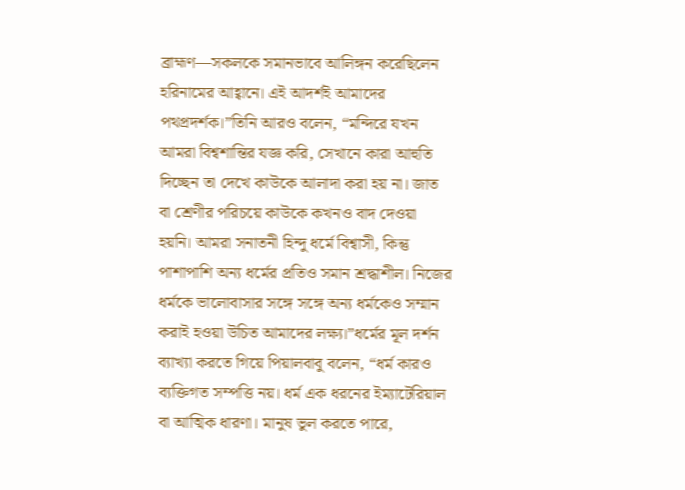ব্রাহ্মণ—সকলকে সমানভাবে আলিঙ্গন করেছিলেন হরিনামের আহ্বানে। এই আদর্শই আমাদের পথপ্রদর্শক।”তিনি আরও বলেন, “মন্দিরে যখন আমরা বিশ্বশান্তির যজ্ঞ করি, সেখানে কারা আহুতি দিচ্ছেন তা দেখে কাউকে আলাদা করা হয় না। জাত বা শ্রেণীর পরিচয়ে কাউকে কখনও বাদ দেওয়া হয়নি। আমরা সনাতনী হিন্দু ধর্মে বিশ্বাসী, কিন্তু পাশাপাশি অন্য ধর্মের প্রতিও সমান শ্রদ্ধাশীল। নিজের ধর্মকে ভালোবাসার সঙ্গে সঙ্গে অন্য ধর্মকেও সম্মান করাই হওয়া উচিত আমাদের লক্ষ্য।”ধর্মের মূল দর্শন ব্যাখ্যা করতে গিয়ে পিয়ালবাবু বলেন, “ধর্ম কারও ব্যক্তিগত সম্পত্তি নয়। ধর্ম এক ধরনের ইম্যাটেরিয়াল বা আত্মিক ধারণা। মানুষ ভুল করতে পারে,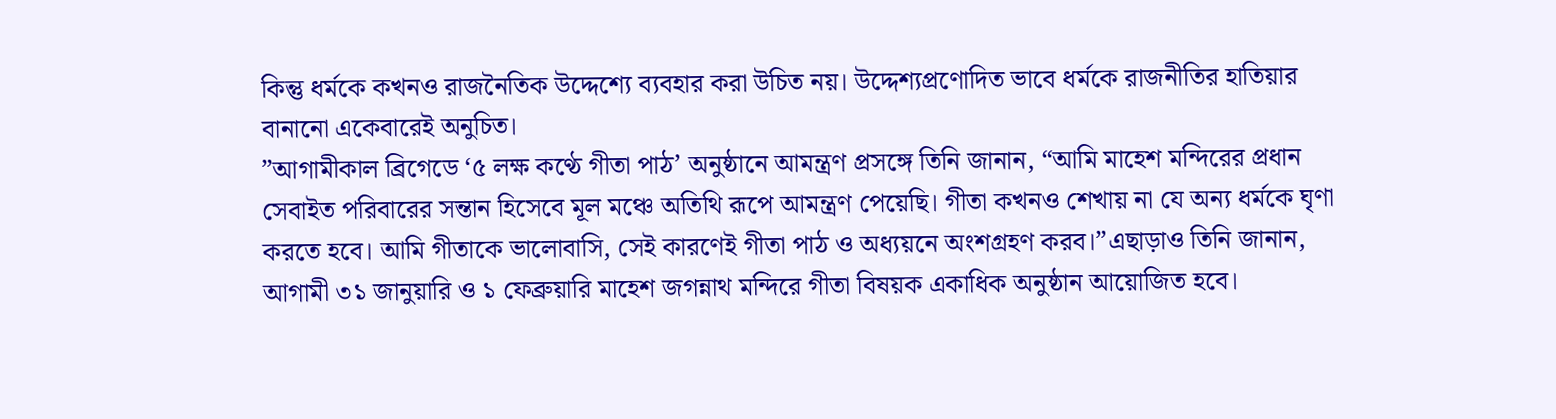কিন্তু ধর্মকে কখনও রাজনৈতিক উদ্দেশ্যে ব্যবহার করা উচিত নয়। উদ্দেশ্যপ্রণোদিত ভাবে ধর্মকে রাজনীতির হাতিয়ার বানানো একেবারেই অনুচিত।
”আগামীকাল ব্রিগেডে ‘৫ লক্ষ কণ্ঠে গীতা পাঠ’ অনুষ্ঠানে আমন্ত্রণ প্রসঙ্গে তিনি জানান, “আমি মাহেশ মন্দিরের প্রধান সেবাইত পরিবারের সন্তান হিসেবে মূল মঞ্চে অতিথি রূপে আমন্ত্রণ পেয়েছি। গীতা কখনও শেখায় না যে অন্য ধর্মকে ঘৃণা করতে হবে। আমি গীতাকে ভালোবাসি, সেই কারণেই গীতা পাঠ ও অধ্যয়নে অংশগ্রহণ করব।”এছাড়াও তিনি জানান, আগামী ৩১ জানুয়ারি ও ১ ফেব্রুয়ারি মাহেশ জগন্নাথ মন্দিরে গীতা বিষয়ক একাধিক অনুষ্ঠান আয়োজিত হবে।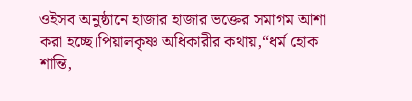ওইসব অনুষ্ঠানে হাজার হাজার ভক্তের সমাগম আশা করা হচ্ছে।পিয়ালকৃষ্ণ অধিকারীর কথায়,“ধর্ম হোক শান্তি,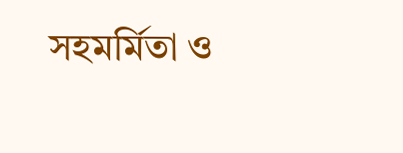সহমর্মিতা ও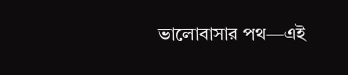ভালোবাসার পথ—এই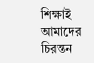শিক্ষাই আমাদের চিরন্তন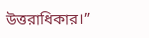উত্তরাধিকার।”